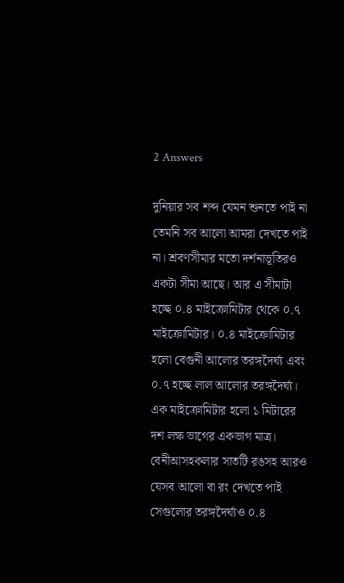2 Answers

দুনিয়ার সব শব্দ যেমন শুনতে পাই না তেমনি সব আলো আমরা দেখতে পাই না। শ্রবণসীমার মতো দর্শনাভূতিরও একটা সীমা আছে। আর এ সীমাটা হচ্ছে ০.৪ মাইক্রোমিটার থেকে ০.৭ মাইক্রোমিটার। ০.৪ মাইক্রোমিটার হলো বেগুনী আলোর তরঙ্গদৈর্ঘ্য এবং ০.৭ হচ্ছে লাল আলোর তরঙ্গদৈর্ঘ্য। এক মাইক্রোমিটার হলো ১ মিটারের দশ লক্ষ ভাগের একভাগ মাত্র। বেনীআসহকলার সাতটি রঙসহ আরও যেসব আলো বা রং দেখতে পাই সেগুলোর তরঙ্গদৈর্ঘ্যও ০.৪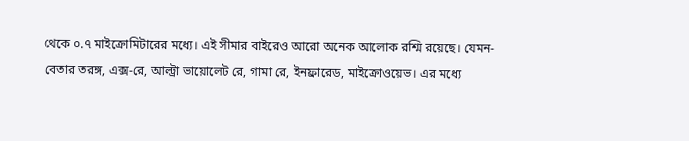থেকে ০.৭ মাইক্রোমিটারের মধ্যে। এই সীমার বাইরেও আরো অনেক আলোক রশ্মি রয়েছে। যেমন- বেতার তরঙ্গ, এক্স-রে, আল্ট্রা ভায়োলেট রে, গামা রে, ইনফ্রারেড, মাইক্রোওয়েভ। এর মধ্যে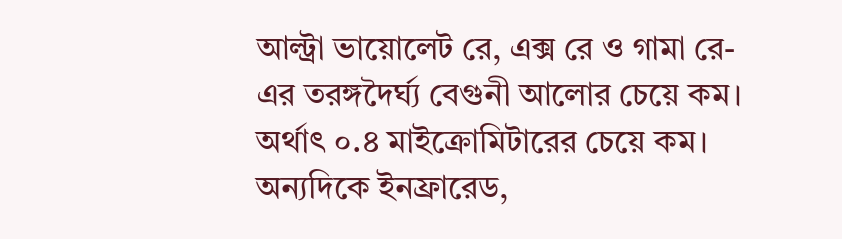আল্ট্রা ভায়োলেট রে, এক্স রে ও গামা রে-এর তরঙ্গদৈর্ঘ্য বেগুনী আলোর চেয়ে কম। অর্থাৎ ০.৪ মাইক্রোমিটারের চেয়ে কম। অন্যদিকে ইনফ্রারেড,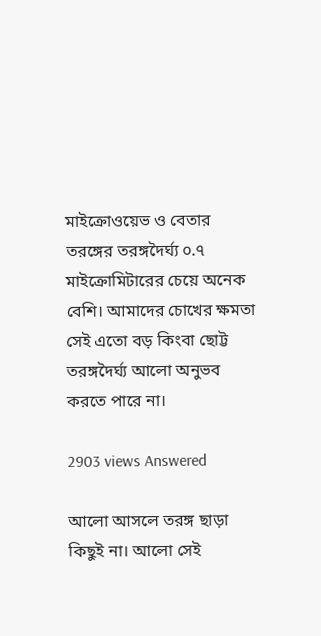মাইক্রোওয়েভ ও বেতার তরঙ্গের তরঙ্গদৈর্ঘ্য ০.৭ মাইক্রোমিটারের চেয়ে অনেক বেশি। আমাদের চোখের ক্ষমতা সেই এতো বড় কিংবা ছোট্ট তরঙ্গদৈর্ঘ্য আলো অনুভব করতে পারে না।

2903 views Answered

আলো আসলে তরঙ্গ ছাড়া কিছুই না। আলো সেই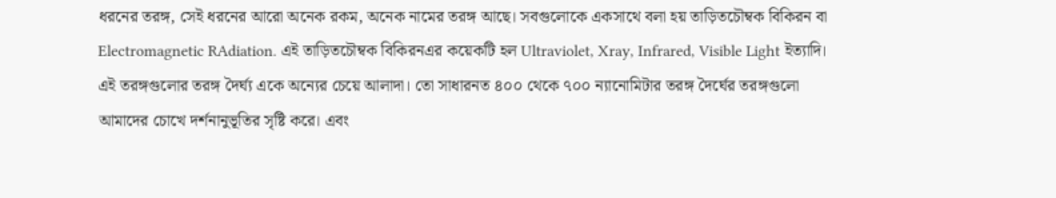ধরনের তরঙ্গ, সেই ধরনের আরো অনেক রকম, অনেক নামের তরঙ্গ আছে। সবগুলোকে একসাথে বলা হয় তাড়িতচৌম্বক বিকিরন বা Electromagnetic RAdiation. এই তাড়িতচৌম্বক বিকিরনএর কয়েকটি হল Ultraviolet, Xray, Infrared, Visible Light ইত্যাদি। এই তরঙ্গগুলোর তরঙ্গ দৈর্ঘ্য একে অন্যের চেয়ে আলাদা। তো সাধারনত ৪০০ থেকে ৭০০ ন্যানোমিটার তরঙ্গ দৈর্ঘের তরঙ্গগুলো আমাদের চোখে দর্শনানুভূতির সৃষ্টি করে। এবং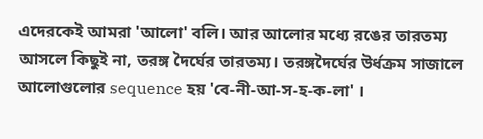এদেরকেই আমরা 'আলো' বলি। আর আলোর মধ্যে রঙের তারতম্য আসলে কিছুই না, তরঙ্গ দৈর্ঘের তারতম্য। তরঙ্গদৈর্ঘের উর্ধক্রম সাজালে আলোগুলোর sequence হয় 'বে-নী-আ-স-হ-ক-লা' ।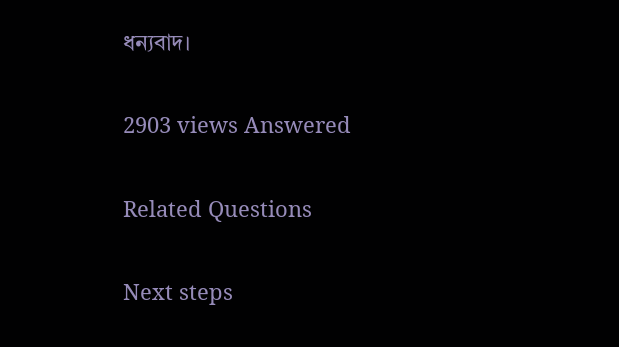ধন্যবাদ।

2903 views Answered

Related Questions

Next steps